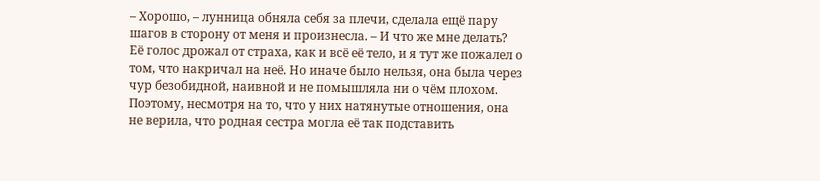– Хорошо, – лунница обняла себя за плечи, сделала ещё пару шагов в сторону от меня и произнесла. – И что же мне делать?
Её голос дрожал от страха, как и всё её тело, и я тут же пожалел о том, что накричал на неё. Но иначе было нельзя, она была через чур безобидной, наивной и не помышляла ни о чём плохом. Поэтому, несмотря на то, что у них натянутые отношения, она не верила, что родная сестра могла её так подставить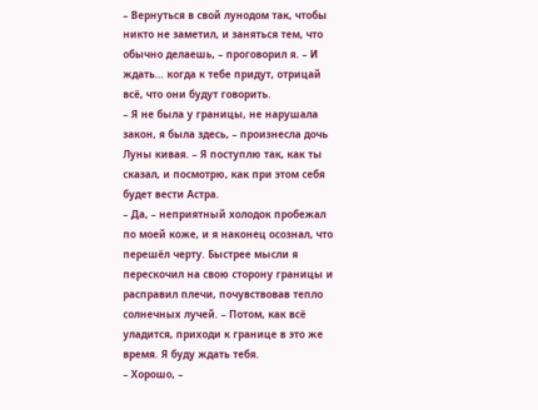– Вернуться в свой лунодом так, чтобы никто не заметил, и заняться тем, что обычно делаешь, – проговорил я. – И ждать… когда к тебе придут, отрицай всё, что они будут говорить.
– Я не была у границы, не нарушала закон, я была здесь, – произнесла дочь Луны кивая. – Я поступлю так, как ты сказал, и посмотрю, как при этом себя будет вести Астра.
– Да, – неприятный холодок пробежал по моей коже, и я наконец осознал, что перешёл черту. Быстрее мысли я перескочил на свою сторону границы и расправил плечи, почувствовав тепло солнечных лучей. – Потом, как всё уладится, приходи к границе в это же время. Я буду ждать тебя.
– Хорошо, –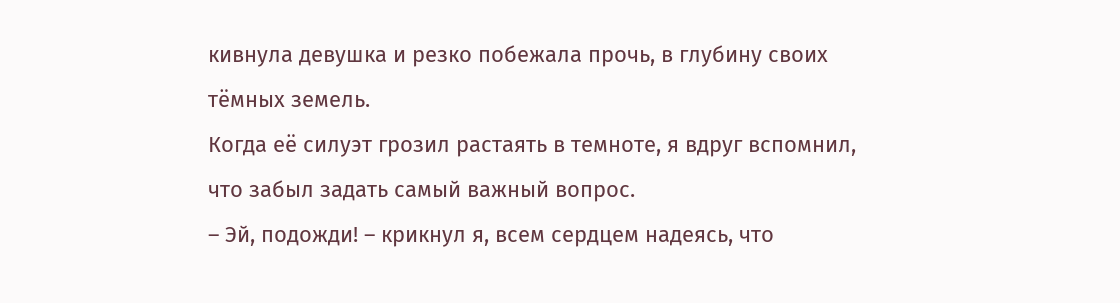кивнула девушка и резко побежала прочь, в глубину своих тёмных земель.
Когда её силуэт грозил растаять в темноте, я вдруг вспомнил, что забыл задать самый важный вопрос.
– Эй, подожди! – крикнул я, всем сердцем надеясь, что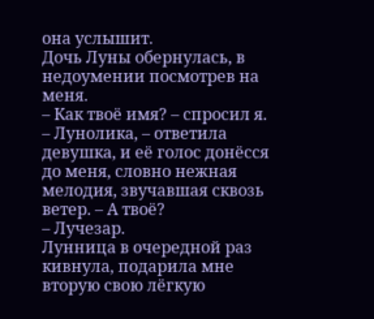она услышит.
Дочь Луны обернулась, в недоумении посмотрев на меня.
– Как твоё имя? – спросил я.
– Лунолика, – ответила девушка, и её голос донёсся до меня, словно нежная мелодия, звучавшая сквозь ветер. – А твоё?
– Лучезар.
Лунница в очередной раз кивнула, подарила мне вторую свою лёгкую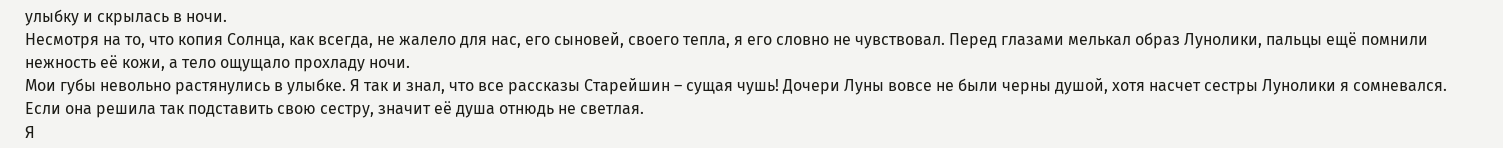улыбку и скрылась в ночи.
Несмотря на то, что копия Солнца, как всегда, не жалело для нас, его сыновей, своего тепла, я его словно не чувствовал. Перед глазами мелькал образ Лунолики, пальцы ещё помнили нежность её кожи, а тело ощущало прохладу ночи.
Мои губы невольно растянулись в улыбке. Я так и знал, что все рассказы Старейшин – сущая чушь! Дочери Луны вовсе не были черны душой, хотя насчет сестры Лунолики я сомневался. Если она решила так подставить свою сестру, значит её душа отнюдь не светлая.
Я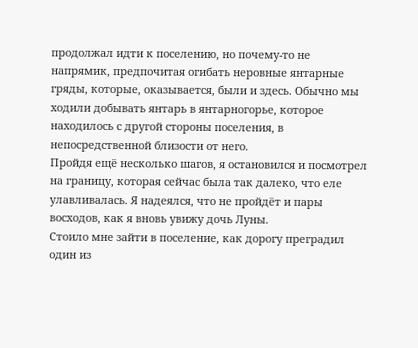продолжал идти к поселению, но почему-то не напрямик, предпочитая огибать неровные янтарные гряды, которые, оказывается, были и здесь. Обычно мы ходили добывать янтарь в янтарногорье, которое находилось с другой стороны поселения, в непосредственной близости от него.
Пройдя ещё несколько шагов, я остановился и посмотрел на границу, которая сейчас была так далеко, что еле улавливалась. Я надеялся, что не пройдёт и пары восходов, как я вновь увижу дочь Луны.
Стоило мне зайти в поселение, как дорогу преградил один из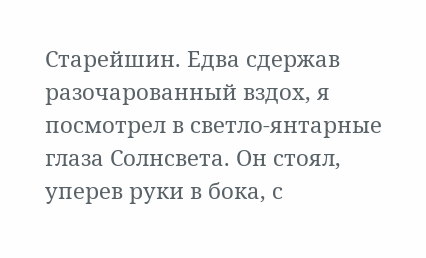Старейшин. Едва сдержав разочарованный вздох, я посмотрел в светло-янтарные глаза Солнсвета. Он стоял, уперев руки в бока, с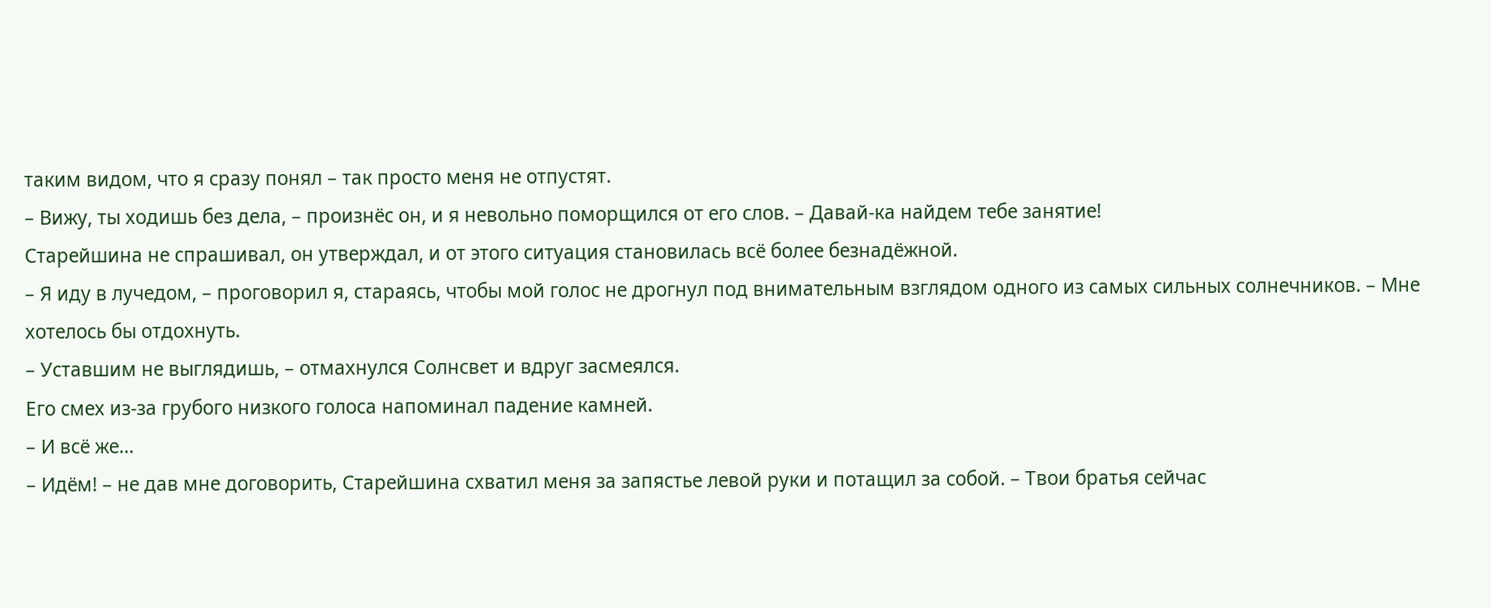таким видом, что я сразу понял – так просто меня не отпустят.
– Вижу, ты ходишь без дела, – произнёс он, и я невольно поморщился от его слов. – Давай-ка найдем тебе занятие!
Старейшина не спрашивал, он утверждал, и от этого ситуация становилась всё более безнадёжной.
– Я иду в лучедом, – проговорил я, стараясь, чтобы мой голос не дрогнул под внимательным взглядом одного из самых сильных солнечников. – Мне хотелось бы отдохнуть.
– Уставшим не выглядишь, – отмахнулся Солнсвет и вдруг засмеялся.
Его смех из-за грубого низкого голоса напоминал падение камней.
– И всё же…
– Идём! – не дав мне договорить, Старейшина схватил меня за запястье левой руки и потащил за собой. – Твои братья сейчас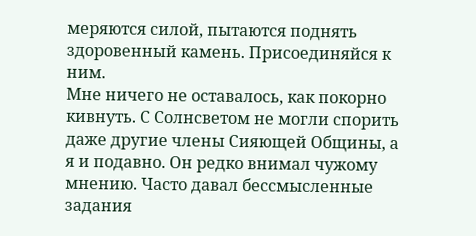меряются силой, пытаются поднять здоровенный камень. Присоединяйся к ним.
Мне ничего не оставалось, как покорно кивнуть. С Солнсветом не могли спорить даже другие члены Сияющей Общины, а я и подавно. Он редко внимал чужому мнению. Часто давал бессмысленные задания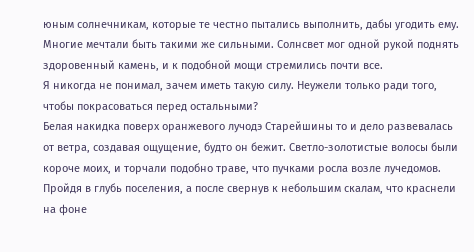юным солнечникам, которые те честно пытались выполнить, дабы угодить ему. Многие мечтали быть такими же сильными. Солнсвет мог одной рукой поднять здоровенный камень, и к подобной мощи стремились почти все.
Я никогда не понимал, зачем иметь такую силу. Неужели только ради того, чтобы покрасоваться перед остальными?
Белая накидка поверх оранжевого лучодэ Старейшины то и дело развевалась от ветра, создавая ощущение, будто он бежит. Светло-золотистые волосы были короче моих, и торчали подобно траве, что пучками росла возле лучедомов.
Пройдя в глубь поселения, а после свернув к небольшим скалам, что краснели на фоне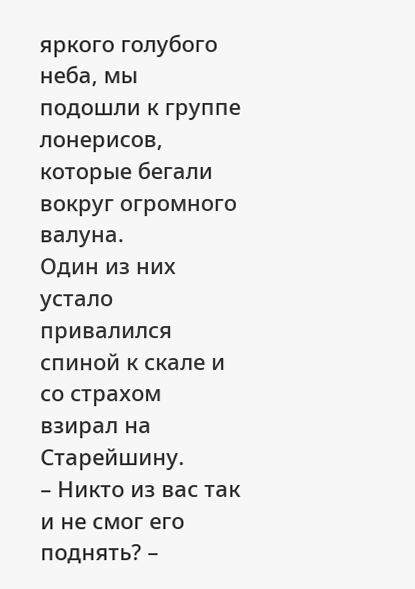яркого голубого неба, мы подошли к группе лонерисов, которые бегали вокруг огромного валуна.
Один из них устало привалился спиной к скале и со страхом взирал на Старейшину.
– Никто из вас так и не смог его поднять? –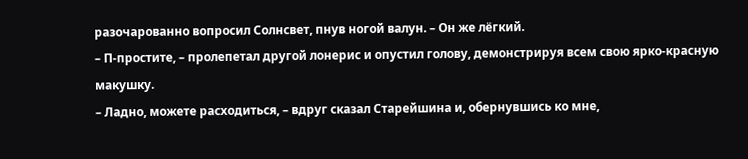разочарованно вопросил Солнсвет, пнув ногой валун. – Он же лёгкий.
– П-простите, – пролепетал другой лонерис и опустил голову, демонстрируя всем свою ярко-красную макушку.
– Ладно, можете расходиться, – вдруг сказал Старейшина и, обернувшись ко мне,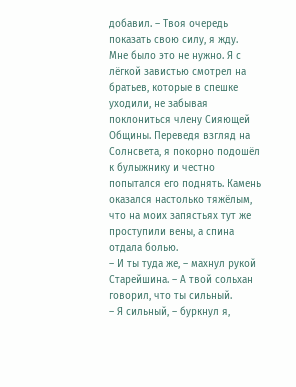добавил. – Твоя очередь показать свою силу, я жду.
Мне было это не нужно. Я с лёгкой завистью смотрел на братьев, которые в спешке уходили, не забывая поклониться члену Сияющей Общины. Переведя взгляд на Солнсвета, я покорно подошёл к булыжнику и честно попытался его поднять. Камень оказался настолько тяжёлым, что на моих запястьях тут же проступили вены, а спина отдала болью.
– И ты туда же, – махнул рукой Старейшина. – А твой сольхан говорил, что ты сильный.
– Я сильный, – буркнул я,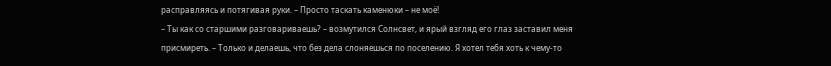расправляясь и потягивая руки. – Просто таскать каменюки – не моё!
– Ты как со старшими разговариваешь? – возмутился Солнсвет, и ярый взгляд его глаз заставил меня присмиреть. – Только и делаешь, что без дела слоняешься по поселению. Я хотел тебя хоть к чему-то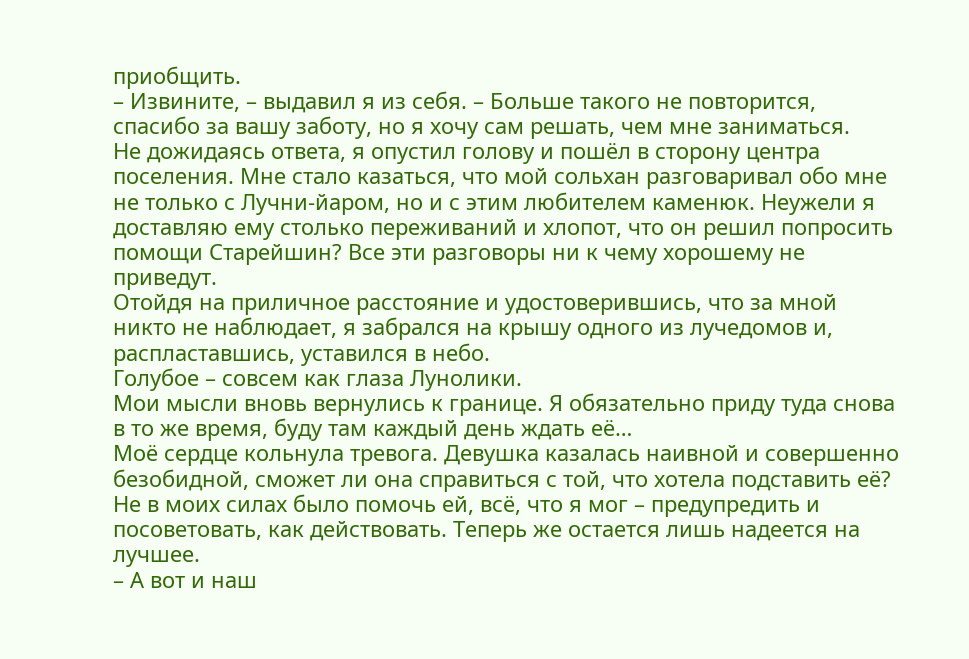приобщить.
– Извините, – выдавил я из себя. – Больше такого не повторится, спасибо за вашу заботу, но я хочу сам решать, чем мне заниматься.
Не дожидаясь ответа, я опустил голову и пошёл в сторону центра поселения. Мне стало казаться, что мой сольхан разговаривал обо мне не только с Лучни-йаром, но и с этим любителем каменюк. Неужели я доставляю ему столько переживаний и хлопот, что он решил попросить помощи Старейшин? Все эти разговоры ни к чему хорошему не приведут.
Отойдя на приличное расстояние и удостоверившись, что за мной никто не наблюдает, я забрался на крышу одного из лучедомов и, распластавшись, уставился в небо.
Голубое – совсем как глаза Лунолики.
Мои мысли вновь вернулись к границе. Я обязательно приду туда снова в то же время, буду там каждый день ждать её…
Моё сердце кольнула тревога. Девушка казалась наивной и совершенно безобидной, сможет ли она справиться с той, что хотела подставить её? Не в моих силах было помочь ей, всё, что я мог – предупредить и посоветовать, как действовать. Теперь же остается лишь надеется на лучшее.
– А вот и наш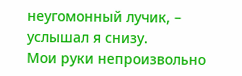неугомонный лучик, – услышал я снизу.
Мои руки непроизвольно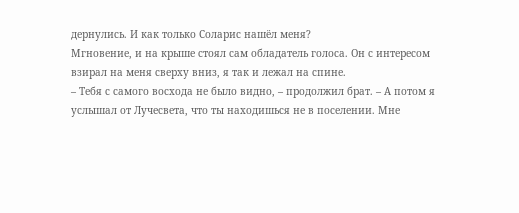дернулись. И как только Соларис нашёл меня?
Мгновение, и на крыше стоял сам обладатель голоса. Он с интересом взирал на меня сверху вниз, я так и лежал на спине.
– Тебя с самого восхода не было видно, – продолжил брат. – А потом я услышал от Лучесвета, что ты находишься не в поселении. Мне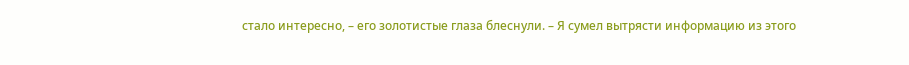стало интересно, – его золотистые глаза блеснули. – Я сумел вытрясти информацию из этого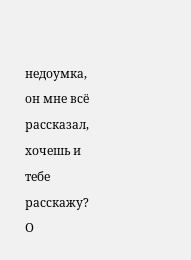недоумка, он мне всё рассказал, хочешь и тебе расскажу?
О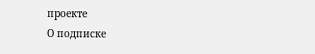проекте
О подписке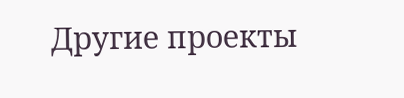Другие проекты